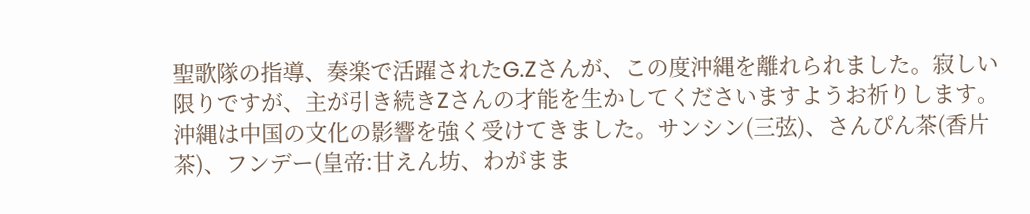聖歌隊の指導、奏楽で活躍されたG.Zさんが、この度沖縄を離れられました。寂しい限りですが、主が引き続きZさんの才能を生かしてくださいますようお祈りします。沖縄は中国の文化の影響を強く受けてきました。サンシン(三弦)、さんぴん茶(香片茶)、フンデー(皇帝:甘えん坊、わがまま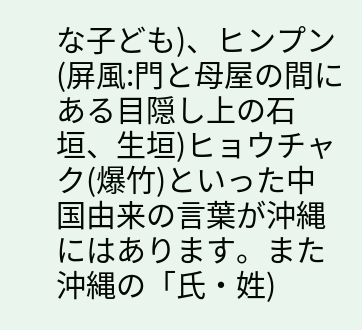な子ども)、ヒンプン(屏風:門と母屋の間にある目隠し上の石垣、生垣)ヒョウチャク(爆竹)といった中国由来の言葉が沖縄にはあります。また沖縄の「氏・姓)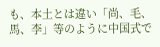も、本土とは違い「尚、毛、馬、李」等のように中国式で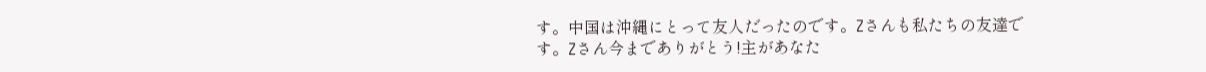す。中国は沖縄にとって友人だったのです。Zさんも私たちの友達です。Zさん今までありがとう!主があなた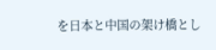を日本と中国の架け橋とし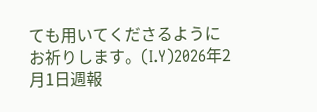ても用いてくださるようにお祈りします。(I.Y)2026年2月1日週報